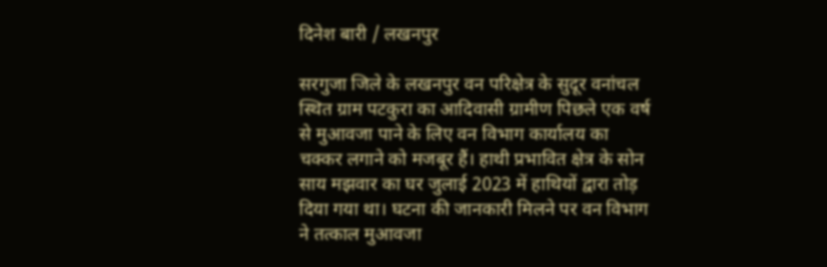दिनेश बारी / लखनपुर

सरगुजा जिले के लखनपुर वन परिक्षेत्र के सुदूर वनांचल स्थित ग्राम पटकुरा का आदिवासी ग्रामीण पिछले एक वर्ष से मुआवजा पाने के लिए वन विभाग कार्यालय का चक्कर लगाने को मजबूर हैं। हाथी प्रभावित क्षेत्र के सोन साय मझवार का घर जुलाई 2023 में हाथियों द्वारा तोड़ दिया गया था। घटना की जानकारी मिलने पर वन विभाग ने तत्काल मुआवजा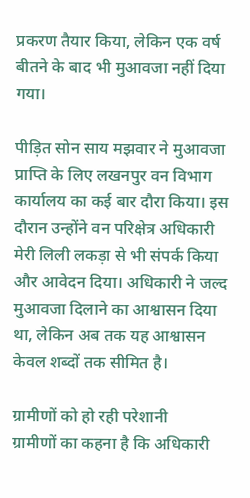प्रकरण तैयार किया, लेकिन एक वर्ष बीतने के बाद भी मुआवजा नहीं दिया गया।

पीड़ित सोन साय मझवार ने मुआवजा प्राप्ति के लिए लखनपुर वन विभाग कार्यालय का कई बार दौरा किया। इस दौरान उन्होंने वन परिक्षेत्र अधिकारी मेरी लिली लकड़ा से भी संपर्क किया और आवेदन दिया। अधिकारी ने जल्द मुआवजा दिलाने का आश्वासन दिया था, लेकिन अब तक यह आश्वासन केवल शब्दों तक सीमित है।

ग्रामीणों को हो रही परेशानी
ग्रामीणों का कहना है कि अधिकारी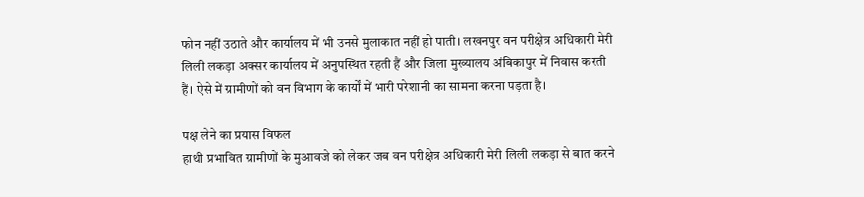फोन नहीं उठाते और कार्यालय में भी उनसे मुलाकात नहीं हो पाती। लखनपुर वन परीक्षेत्र अधिकारी मेरी लिली लकड़ा अक्सर कार्यालय में अनुपस्थित रहती हैं और जिला मुख्यालय अंबिकापुर में निवास करती हैं। ऐसे में ग्रामीणों को वन विभाग के कार्यों में भारी परेशानी का सामना करना पड़ता है।

पक्ष लेने का प्रयास विफल
हाथी प्रभावित ग्रामीणों के मुआवजे को लेकर जब वन परीक्षेत्र अधिकारी मेरी लिली लकड़ा से बात करने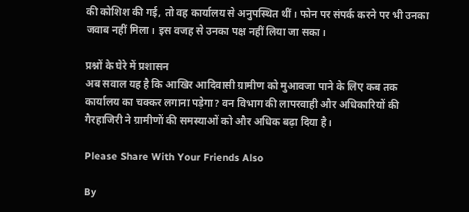की कोशिश की गई, तो वह कार्यालय से अनुपस्थित थीं। फोन पर संपर्क करने पर भी उनका जवाब नहीं मिला। इस वजह से उनका पक्ष नहीं लिया जा सका।

प्रश्नों के घेरे में प्रशासन
अब सवाल यह है कि आखिर आदिवासी ग्रामीण को मुआवजा पाने के लिए कब तक कार्यालय का चक्कर लगाना पड़ेगा? वन विभाग की लापरवाही और अधिकारियों की गैरहाजिरी ने ग्रामीणों की समस्याओं को और अधिक बढ़ा दिया है।

Please Share With Your Friends Also

By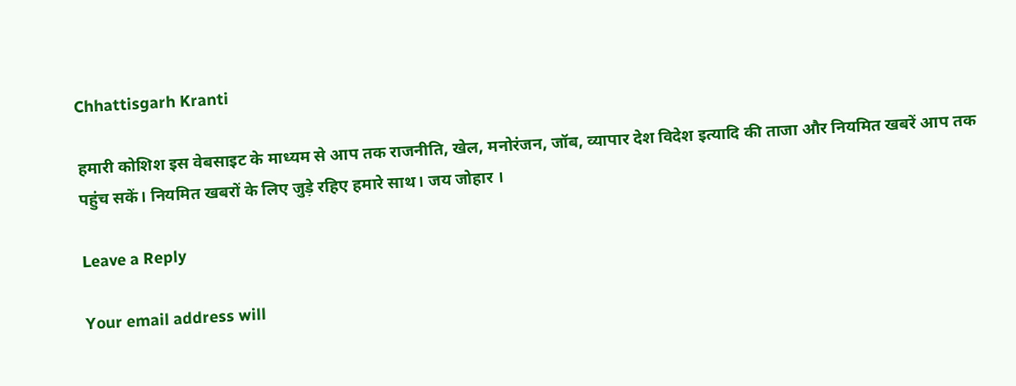Chhattisgarh Kranti

हमारी कोशिश इस वेबसाइट के माध्यम से आप तक राजनीति, खेल, मनोरंजन, जॉब, व्यापार देश विदेश इत्यादि की ताजा और नियमित खबरें आप तक पहुंच सकें। नियमित खबरों के लिए जुड़े रहिए हमारे साथ। जय जोहार ।

Leave a Reply

Your email address will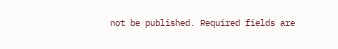not be published. Required fields are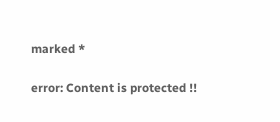marked *

error: Content is protected !!